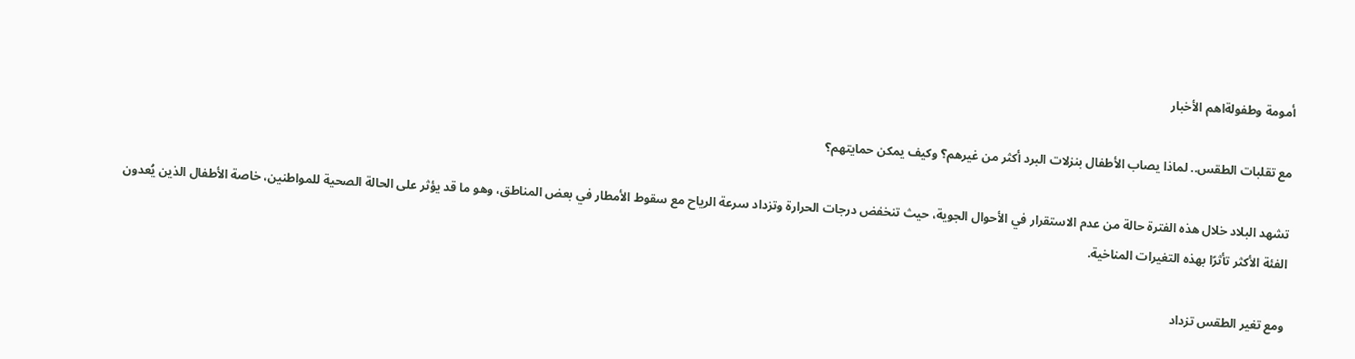أمومة وطفولةاهم الأخبار

مع تقلبات الطقس.. لماذا يصاب الأطفال بنزلات البرد أكثر من غيرهم؟ وكيف يمكن حمايتهم؟

تشهد البلاد خلال هذه الفترة حالة من عدم الاستقرار في الأحوال الجوية، حيث تنخفض درجات الحرارة وتزداد سرعة الرياح مع سقوط الأمطار في بعض المناطق، وهو ما قد يؤثر على الحالة الصحية للمواطنين، خاصة الأطفال الذين يُعدون الفئة الأكثر تأثرًا بهذه التغيرات المناخية.

ومع تغير الطقس تزداد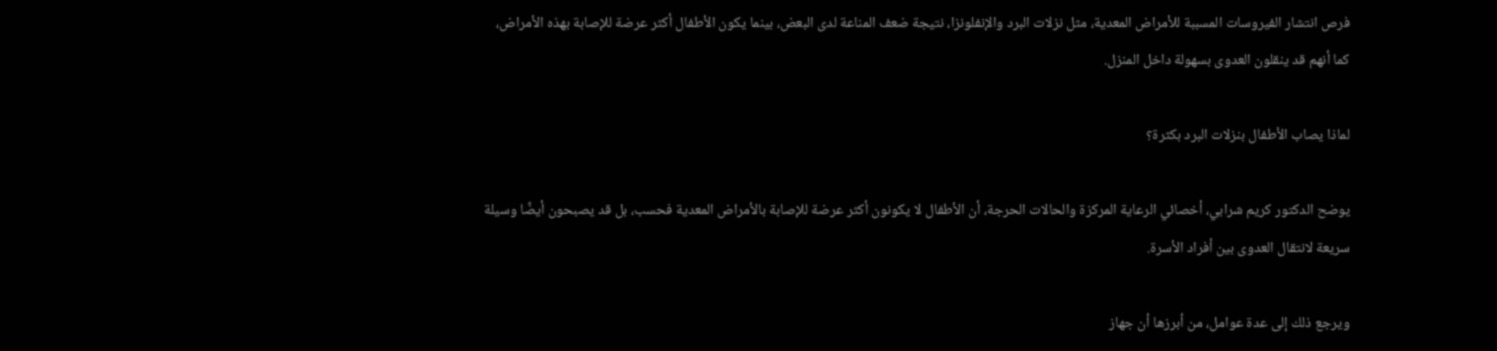فرص انتشار الفيروسات المسببة للأمراض المعدية، مثل نزلات البرد والإنفلونزا، نتيجة ضعف المناعة لدى البعض، بينما يكون الأطفال أكثر عرضة للإصابة بهذه الأمراض، كما أنهم قد ينقلون العدوى بسهولة داخل المنزل.

لماذا يصاب الأطفال بنزلات البرد بكثرة؟

يوضح الدكتور كريم شرابي، أخصائي الرعاية المركزة والحالات الحرجة، أن الأطفال لا يكونون أكثر عرضة للإصابة بالأمراض المعدية فحسب، بل قد يصبحون أيضًا وسيلة سريعة لانتقال العدوى بين أفراد الأسرة.

ويرجع ذلك إلى عدة عوامل، من أبرزها أن جهاز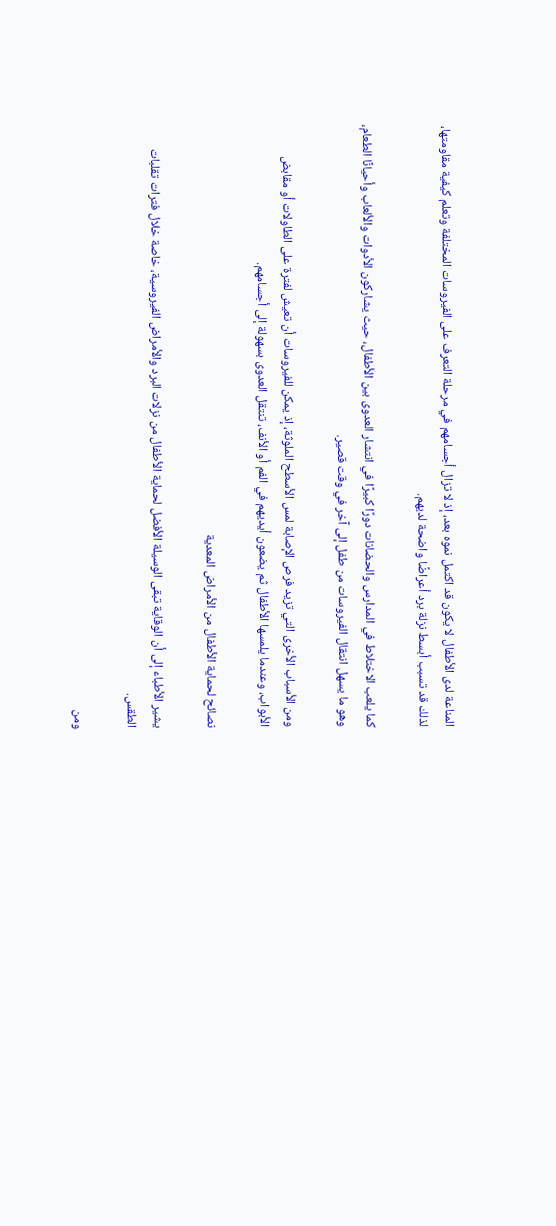المناعة لدى الأطفال لا يكون قد اكتمل نموه بعد، إذ لا تزال أجسامهم في مرحلة التعرف على الفيروسات المختلفة وتعلم كيفية مقاومتها، لذلك قد تسبب أبسط نزلة برد أعراضًا واضحة لديهم.

كما يلعب الاختلاط في المدارس والحضانات دورًا كبيرًا في انتشار العدوى بين الأطفال، حيث يشاركون الأدوات والألعاب وأحيانًا الطعام، وهو ما يسهل انتقال الفيروسات من طفل إلى آخر في وقت قصير.

ومن الأسباب الأخرى التي تزيد فرص الإصابة لمس الأسطح الملوثة، إذ يمكن للفيروسات أن تعيش لفترة على الطاولات أو مقابض الأبواب، وعندما يلمسها الأطفال ثم يضعون أيديهم في الفم أو الأنف، تنتقل العدوى بسهولة إلى أجسامهم.

نصائح لحماية الأطفال من الأمراض المعدية

يشير الأطباء إلى أن الوقاية تبقى الوسيلة الأفضل لحماية الأطفال من نزلات البرد والأمراض الفيروسية، خاصة خلال فترات تقلبات الطقس.

ومن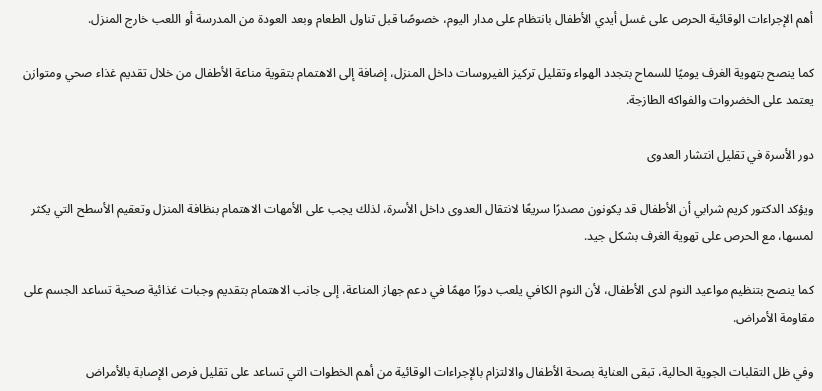أهم الإجراءات الوقائية الحرص على غسل أيدي الأطفال بانتظام على مدار اليوم، خصوصًا قبل تناول الطعام وبعد العودة من المدرسة أو اللعب خارج المنزل.

كما ينصح بتهوية الغرف يوميًا للسماح بتجدد الهواء وتقليل تركيز الفيروسات داخل المنزل، إضافة إلى الاهتمام بتقوية مناعة الأطفال من خلال تقديم غذاء صحي ومتوازن يعتمد على الخضروات والفواكه الطازجة.

دور الأسرة في تقليل انتشار العدوى

ويؤكد الدكتور كريم شرابي أن الأطفال قد يكونون مصدرًا سريعًا لانتقال العدوى داخل الأسرة، لذلك يجب على الأمهات الاهتمام بنظافة المنزل وتعقيم الأسطح التي يكثر لمسها، مع الحرص على تهوية الغرف بشكل جيد.

كما ينصح بتنظيم مواعيد النوم لدى الأطفال، لأن النوم الكافي يلعب دورًا مهمًا في دعم جهاز المناعة، إلى جانب الاهتمام بتقديم وجبات غذائية صحية تساعد الجسم على مقاومة الأمراض.

وفي ظل التقلبات الجوية الحالية، تبقى العناية بصحة الأطفال والالتزام بالإجراءات الوقائية من أهم الخطوات التي تساعد على تقليل فرص الإصابة بالأمراض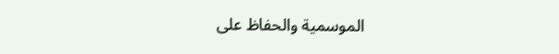الموسمية والحفاظ على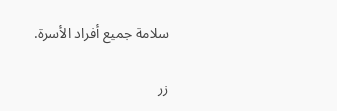سلامة جميع أفراد الأسرة.

زر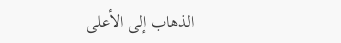الذهاب إلى الأعلى